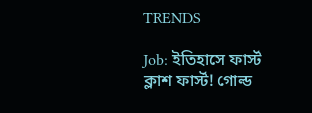TRENDS

Job: ইতিহাসে ফার্স্ট ক্লাশ ফার্স্ট! গোল্ড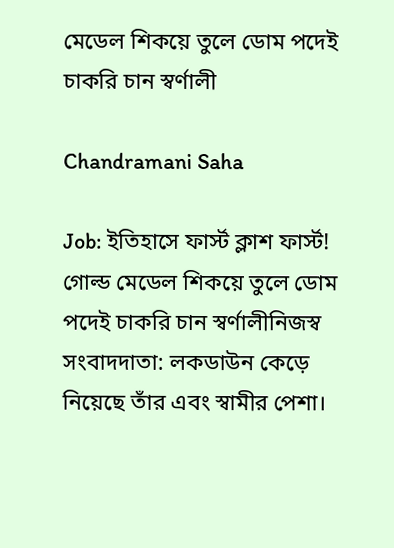মেডেল শিকয়ে তুলে ডোম পদেই চাকরি চান স্বর্ণালী

Chandramani Saha

Job: ইতিহাসে ফার্স্ট ক্লাশ ফার্স্ট! গোল্ড মেডেল শিকয়ে তুলে ডোম পদেই চাকরি চান স্বর্ণালীনিজস্ব সংবাদদাতা: লকডাউন কেড়ে নিয়েছে তাঁর এবং স্বামীর পেশা।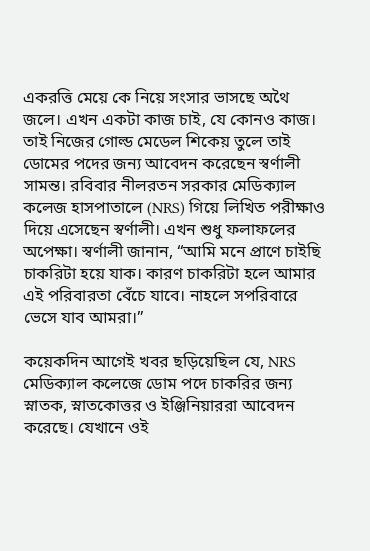একরত্তি মেয়ে কে নিয়ে সংসার ভাসছে অথৈ জলে। এখন একটা কাজ চাই, যে কোনও কাজ। তাই নিজের গোল্ড মেডেল শিকেয় তুলে তাই ডোমের পদের জন্য আবেদন করেছেন স্বর্ণালী সামন্ত। রবিবার নীলরতন সরকার মেডিক্যাল কলেজ হাসপাতালে (NRS) গিয়ে লিখিত পরীক্ষাও দিয়ে এসেছেন স্বর্ণালী। এখন শুধু ফলাফলের অপেক্ষা। স্বর্ণালী জানান, “আমি মনে প্রাণে চাইছি চাকরিটা হয়ে যাক। কারণ চাকরিটা হলে আমার এই পরিবারতা বেঁচে যাবে। নাহলে সপরিবারে ভেসে যাব আমরা।”

কয়েকদিন আগেই খবর ছড়িয়েছিল যে, NRS মেডিক্যাল কলেজে ডোম পদে চাকরির জন্য স্নাতক, স্নাতকোত্তর ও ইঞ্জিনিয়াররা আবেদন করেছে। যেখানে ওই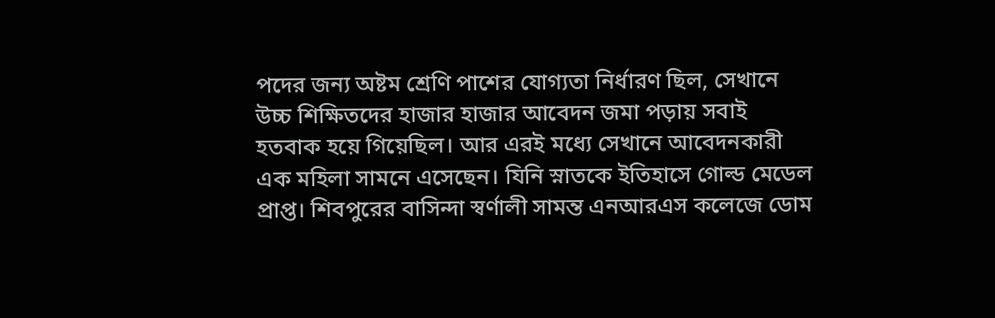পদের জন্য অষ্টম শ্রেণি পাশের যোগ্যতা নির্ধারণ ছিল, সেখানে উচ্চ শিক্ষিতদের হাজার হাজার আবেদন জমা পড়ায় সবাই হতবাক হয়ে গিয়েছিল। আর এরই মধ্যে সেখানে আবেদনকারী এক মহিলা সামনে এসেছেন। যিনি স্নাতকে ইতিহাসে গোল্ড মেডেল প্রাপ্ত। শিবপুরের বাসিন্দা স্বর্ণালী সামন্ত এনআরএস কলেজে ডোম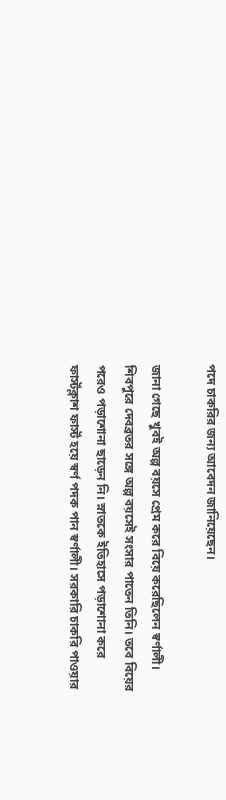পদে চাকরির জন্য আবেদন জানিয়েছেন।

জানা গেছে খুবই অল্প বয়সে প্রেম করে বিয়ে করেছিলেন স্বর্ণালী। শিবপুরে দেবব্রতর সঙ্গে অল্প বয়সেই সংসার পাতেন তিনি। তবে বিয়ের পরেও পড়াশোনা ছাড়েন নি। স্নাতকে ইতিহাসে পড়াশোনা করে ফার্স্টক্লাশ ফার্স্ট হয়ে স্বর্ণ পদক পান স্বর্ণালী। সরকারি চাকরি পাওয়ার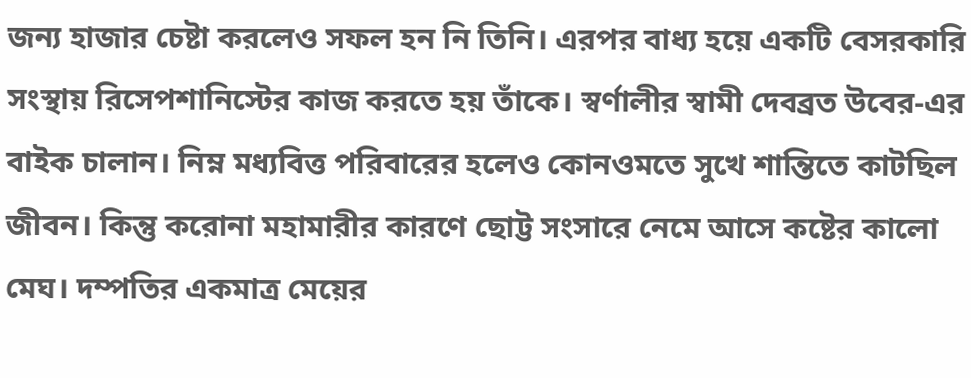জন্য হাজার চেষ্টা করলেও সফল হন নি তিনি। এরপর বাধ্য হয়ে একটি বেসরকারি সংস্থায় রিসেপশানিস্টের কাজ করতে হয় তাঁকে। স্বর্ণালীর স্বামী দেবব্রত উবের-এর বাইক চালান। নিম্ন মধ্যবিত্ত পরিবারের হলেও কোনওমতে সুখে শান্তিতে কাটছিল জীবন। কিন্তু করোনা মহামারীর কারণে ছোট্ট সংসারে নেমে আসে কষ্টের কালো মেঘ। দম্পতির একমাত্র মেয়ের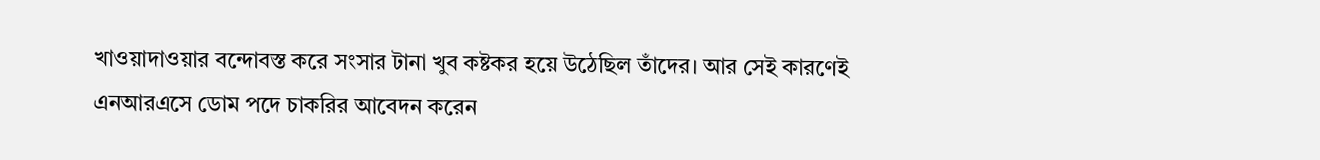খাওয়াদাওয়ার বন্দোবস্ত করে সংসার টানা খুব কষ্টকর হয়ে উঠেছিল তাঁদের। আর সেই কারণেই এনআরএসে ডোম পদে চাকরির আবেদন করেন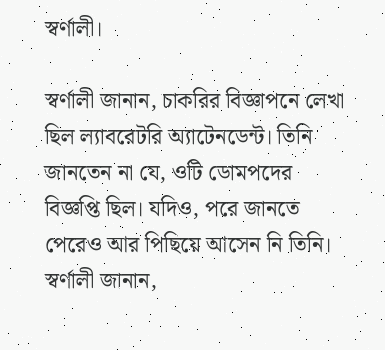স্বর্ণালী।

স্বর্ণালী জানান, চাকরির বিজ্ঞাপনে লেখা ছিল ল্যাবরেটরি অ্যাটেনডেন্ট। তিনি জানতেন না যে, ওটি ডোমপদের বিজ্ঞপ্তি ছিল। যদিও, পরে জানতে পেরেও আর পিছিয়ে আসেন নি তিনি। স্বর্ণালী জানান,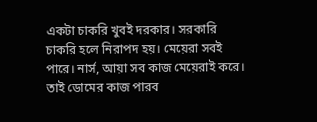একটা চাকরি খুবই দরকার। সরকারি চাকরি হলে নিরাপদ হয়। মেয়েরা সবই পারে। নার্স, আয়া সব কাজ মেয়েরাই করে। তাই ডোমের কাজ পারব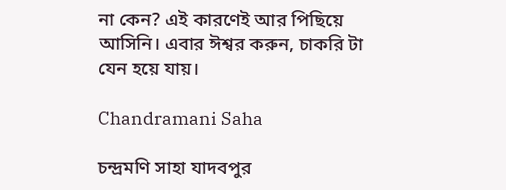না কেন? এই কারণেই আর পিছিয়ে আসিনি। এবার ঈশ্বর করুন, চাকরি টা যেন হয়ে যায়।

Chandramani Saha

চন্দ্রমণি সাহা যাদবপুর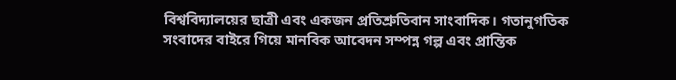বিশ্ববিদ্যালয়ের ছাত্রী এবং একজন প্রতিশ্রুতিবান সাংবাদিক। গতানুগতিক সংবাদের বাইরে গিয়ে মানবিক আবেদন সম্পন্ন গল্প এবং প্রান্তিক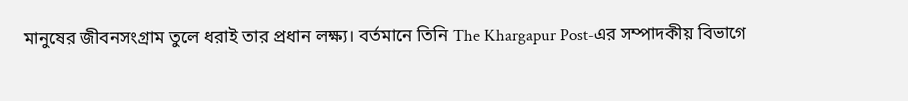মানুষের জীবনসংগ্রাম তুলে ধরাই তার প্রধান লক্ষ্য। বর্তমানে তিনি The Khargapur Post-এর সম্পাদকীয় বিভাগে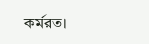কর্মরত।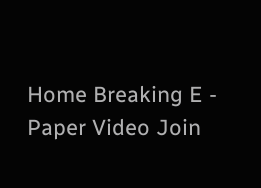Home Breaking E - Paper Video Join